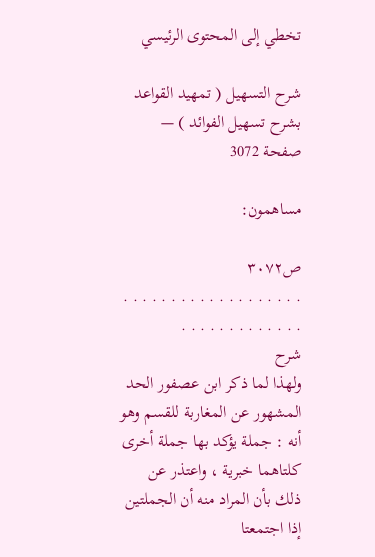تخطي إلى المحتوى الرئيسي

شرح التسهيل ( تمهيد القواعد بشرح تسهيل الفوائد ) — صفحة 3072

مساهمون:

ص٣٠٧٢
. . . . . . . . . . . . . . . . . . . . . . . . . . . . . . . .
شرح
ولهذا لما ذكر ابن عصفور الحد المشهور عن المغاربة للقسم وهو أنه : جملة يؤكد بها جملة أخرى كلتاهما خبرية ، واعتذر عن ذلك بأن المراد منه أن الجملتين إذا اجتمعتا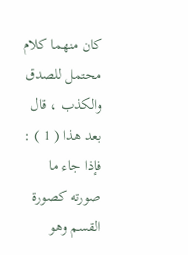كان منهما كلام محتمل للصدق والكذب ، قال بعد هذا ( 1 ) : فإذا جاء ما صورته كصورة القسم وهو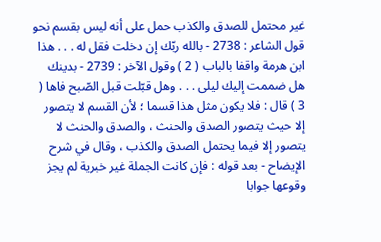غير محتمل للصدق والكذب حمل على أنه ليس بقسم نحو قول الشاعر : 2738 - بالله ربّك إن دخلت فقل له . . . هذا ابن هرمة واقفا بالباب ( 2 ) وقول الآخر : 2739 - بدينك هل ضممت إليك ليلى . . . وهل قبّلت قبل الصّبح فاها ( 3 ) قال : فلا يكون مثل هذا قسما ؛ لأن القسم لا يتصور إلا حيث يتصور الصدق والحنث ، والصدق والحنث لا يتصور إلا فيما يحتمل الصدق والكذب ، وقال في شرح الإيضاح - بعد قوله : فإن كانت الجملة غير خبرية لم يجز وقوعها جوابا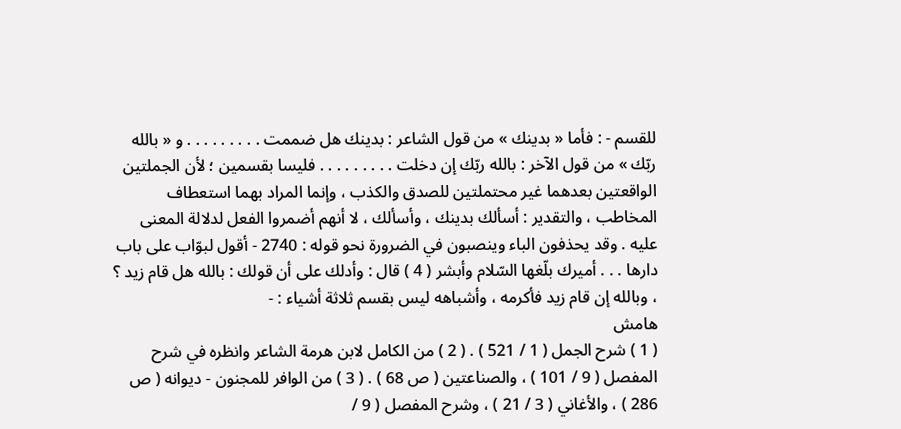للقسم - : فأما « بدينك » من قول الشاعر : بدينك هل ضممت . . . . . . . . . و « بالله ربّك » من قول الآخر : بالله ربّك إن دخلت . . . . . . . . . فليسا بقسمين ؛ لأن الجملتين الواقعتين بعدهما غير محتملتين للصدق والكذب ، وإنما المراد بهما استعطاف المخاطب ، والتقدير : أسألك بدينك ، وأسألك ، لا أنهم أضمروا الفعل لدلالة المعنى عليه . وقد يحذفون الباء وينصبون في الضرورة نحو قوله : 2740 - أقول لبوّاب على باب دارها . . . أميرك بلّغها السّلام وأبشر ( 4 ) قال : وأدلك على أن قولك : بالله هل قام زيد ؟ ، وبالله إن قام زيد فأكرمه ، وأشباهه ليس بقسم ثلاثة أشياء : -
هامش
( 1 ) شرح الجمل ( 1 / 521 ) . ( 2 ) من الكامل لابن هرمة الشاعر وانظره في شرح المفصل ( 9 / 101 ) ، والصناعتين ( ص 68 ) . ( 3 ) من الوافر للمجنون - ديوانه ( ص 286 ) ، والأغاني ( 3 / 21 ) ، وشرح المفصل ( 9 /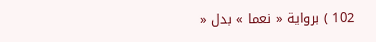102 ) برواية « نعما » بدل «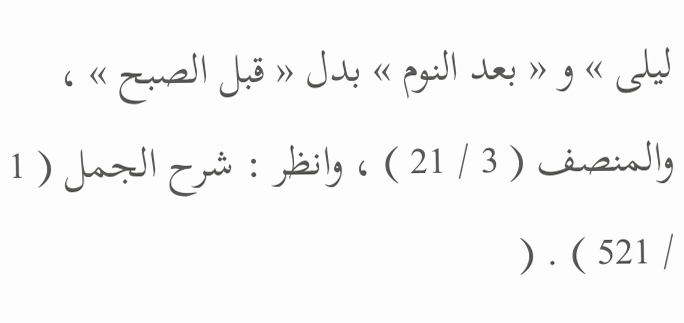ليلى » و « بعد النوم » بدل « قبل الصبح » ، والمنصف ( 3 / 21 ) ، وانظر : شرح الجمل ( 1 / 521 ) . (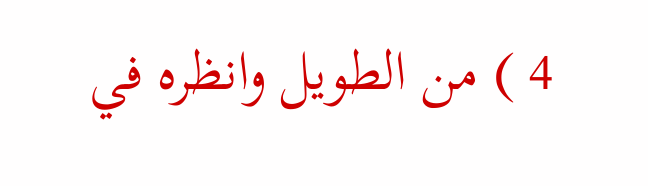4 ) من الطويل وانظره في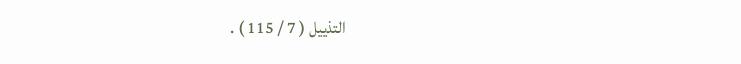التذييل ( 7 / 115 ) .